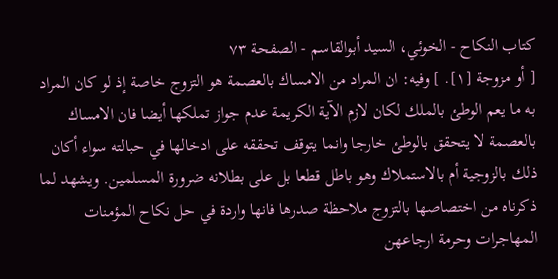كتاب النكاح - الخوئي، السيد أبوالقاسم - الصفحة ٧٣
[ أو مزوجة [١]. ] وفيه: ان المراد من الامساك بالعصمة هو التزوج خاصة إذ لو كان المراد به ما يعم الوطئ بالملك لكان لازم الآية الكريمة عدم جواز تملكها أيضا فان الامساك بالعصمة لا يتحقق بالوطئ خارجا وانما يتوقف تحققه على ادخالها في حبالته سواء أكان ذلك بالزوجية أم بالاستملاك وهو باطل قطعا بل على بطلانه ضرورة المسلمين. ويشهد لما ذكرناه من اختصاصها بالتزوج ملاحظة صدرها فانها واردة في حل نكاح المؤمنات المهاجرات وحرمة ارجاعهن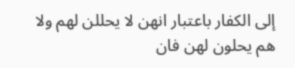إلى الكفار باعتبار انهن لا يحللن لهم ولا هم يحلون لهن فان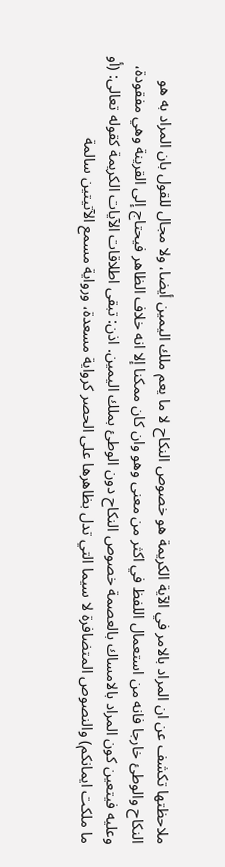ملاحظتها تكشف عن ان المراد بالامر في الآية الكريمة هو خصوص النكاح لا ما يعم ملك اليمين أيضا، ولا مجال للقول بان المراد به هو النكاح والوطئ خارجا فانه من استعمال اللفظ في اكثر من معنى وهو وان كان ممكنا إلا انه خلاف الظاهر فيحتاج إلى القرينة وهي مفقودة، وعليه فيتعين كون المراد بالامساك بالعصمة خصوص النكاح دون الوطئ بملك اليمين. اذن: تبقى اطلاقات الآيات الكريمة كقوله تعالى: (أو ما ملكت ايمانكم) والنصوص المتضافرة لا سيما التي تدل بظاهرها على الحصر كرواية مسعدة، ورواية مسمع الآتيتين سالمة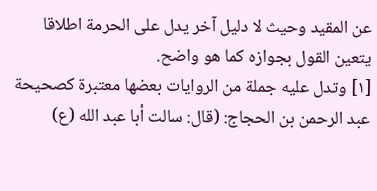عن المقيد وحيث لا دليل آخر يدل على الحرمة اطلاقا يتعين القول بجوازه كما هو واضح.
[١] وتدل عليه جملة من الروايات بعضها معتبرة كصحيحة عبد الرحمن بن الحجاج: (قال: سالت أبا عبد الله (ع)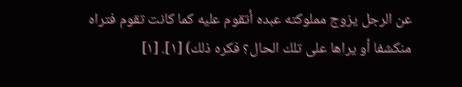عن الرجل يزوج مملوكته عبده أتقوم عليه كما كانت تقوم فتراه منكشفا أو يراها على تلك الحال؟ فكره ذلك) [١]. [١]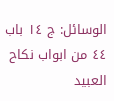الوسائل: ج ١٤ باب ٤٤ من ابواب نكاح العبيد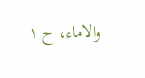والاماء، ح ١